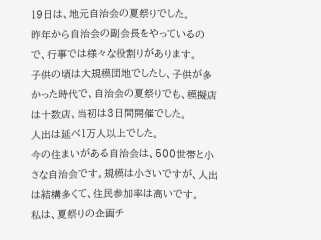19日は、地元自治会の夏祭りでした。
昨年から自治会の副会長をやっているので、行事では様々な役割りがあります。
子供の頃は大規模団地でしたし、子供が多かった時代で、自治会の夏祭りでも、模擬店は十数店、当初は3日間開催でした。
人出は延べ1万人以上でした。
今の住まいがある自治会は、500世帯と小さな自治会です。規模は小さいですが、人出は結構多くて、住民参加率は高いです。
私は、夏祭りの企画チ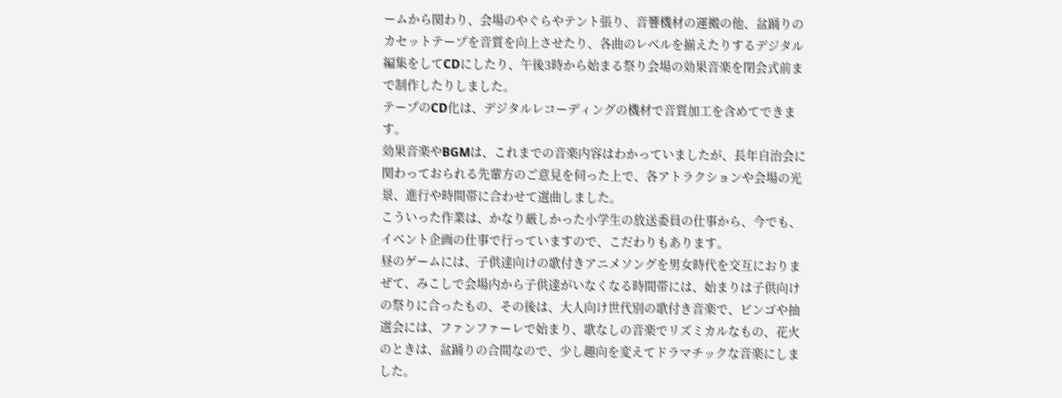ームから関わり、会場のやぐらやテント張り、音響機材の運搬の他、盆踊りのカセットテープを音質を向上させたり、各曲のレベルを揃えたりするデジタル編集をしてCDにしたり、午後3時から始まる祭り会場の効果音楽を閉会式前まで制作したりしました。
テープのCD化は、デジタルレコーディングの機材で音質加工を含めてできます。
効果音楽やBGMは、これまでの音楽内容はわかっていましたが、長年自治会に関わっておられる先輩方のご意見を伺った上で、各アトラクションや会場の光景、進行や時間帯に合わせて選曲しました。
こういった作業は、かなり厳しかった小学生の放送委員の仕事から、今でも、イベント企画の仕事で行っていますので、こだわりもあります。
昼のゲームには、子供達向けの歌付きアニメソングを男女時代を交互におりまぜて、みこしで会場内から子供達がいなくなる時間帯には、始まりは子供向けの祭りに合ったもの、その後は、大人向け世代別の歌付き音楽で、ビンゴや抽選会には、ファンファーレで始まり、歌なしの音楽でリズミカルなもの、花火のときは、盆踊りの合間なので、少し趣向を変えてドラマチックな音楽にしました。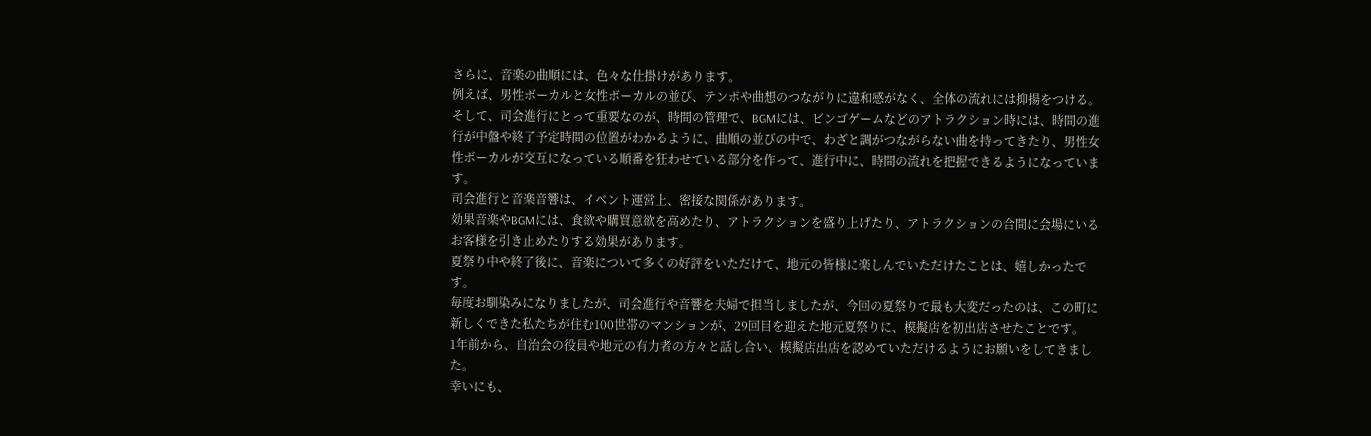さらに、音楽の曲順には、色々な仕掛けがあります。
例えば、男性ボーカルと女性ボーカルの並び、テンポや曲想のつながりに違和感がなく、全体の流れには抑揚をつける。
そして、司会進行にとって重要なのが、時間の管理で、BGMには、ビンゴゲームなどのアトラクション時には、時間の進行が中盤や終了予定時間の位置がわかるように、曲順の並びの中で、わざと調がつながらない曲を持ってきたり、男性女性ボーカルが交互になっている順番を狂わせている部分を作って、進行中に、時間の流れを把握できるようになっています。
司会進行と音楽音響は、イベント運営上、密接な関係があります。
効果音楽やBGMには、食欲や購買意欲を高めたり、アトラクションを盛り上げたり、アトラクションの合間に会場にいるお客様を引き止めたりする効果があります。
夏祭り中や終了後に、音楽について多くの好評をいただけて、地元の皆様に楽しんでいただけたことは、嬉しかったです。
毎度お馴染みになりましたが、司会進行や音響を夫婦で担当しましたが、今回の夏祭りで最も大変だったのは、この町に新しくできた私たちが住む100世帯のマンションが、29回目を迎えた地元夏祭りに、模擬店を初出店させたことです。
1年前から、自治会の役員や地元の有力者の方々と話し合い、模擬店出店を認めていただけるようにお願いをしてきました。
幸いにも、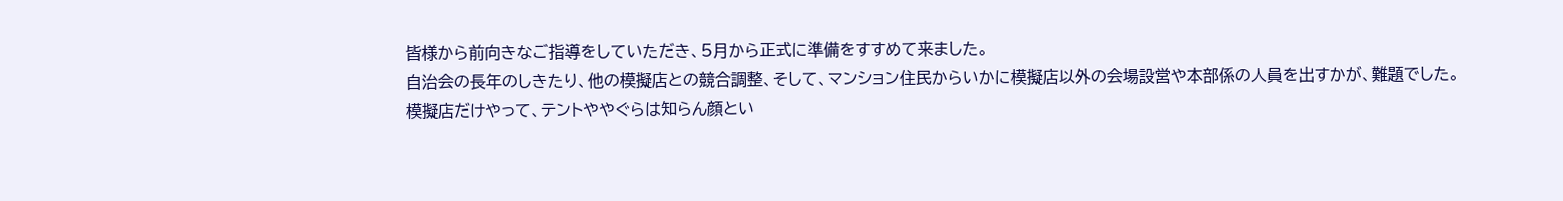皆様から前向きなご指導をしていただき、5月から正式に準備をすすめて来ました。
自治会の長年のしきたり、他の模擬店との競合調整、そして、マンション住民からいかに模擬店以外の会場設営や本部係の人員を出すかが、難題でした。
模擬店だけやって、テントややぐらは知らん顔とい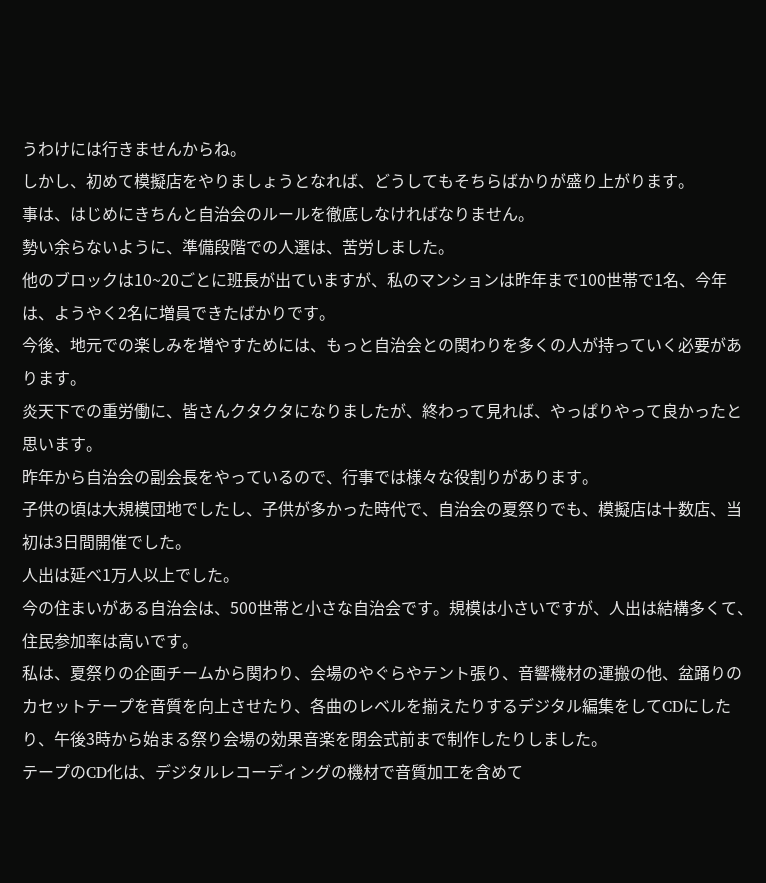うわけには行きませんからね。
しかし、初めて模擬店をやりましょうとなれば、どうしてもそちらばかりが盛り上がります。
事は、はじめにきちんと自治会のルールを徹底しなければなりません。
勢い余らないように、準備段階での人選は、苦労しました。
他のブロックは10~20ごとに班長が出ていますが、私のマンションは昨年まで100世帯で1名、今年は、ようやく2名に増員できたばかりです。
今後、地元での楽しみを増やすためには、もっと自治会との関わりを多くの人が持っていく必要があります。
炎天下での重労働に、皆さんクタクタになりましたが、終わって見れば、やっぱりやって良かったと思います。
昨年から自治会の副会長をやっているので、行事では様々な役割りがあります。
子供の頃は大規模団地でしたし、子供が多かった時代で、自治会の夏祭りでも、模擬店は十数店、当初は3日間開催でした。
人出は延べ1万人以上でした。
今の住まいがある自治会は、500世帯と小さな自治会です。規模は小さいですが、人出は結構多くて、住民参加率は高いです。
私は、夏祭りの企画チームから関わり、会場のやぐらやテント張り、音響機材の運搬の他、盆踊りのカセットテープを音質を向上させたり、各曲のレベルを揃えたりするデジタル編集をしてCDにしたり、午後3時から始まる祭り会場の効果音楽を閉会式前まで制作したりしました。
テープのCD化は、デジタルレコーディングの機材で音質加工を含めて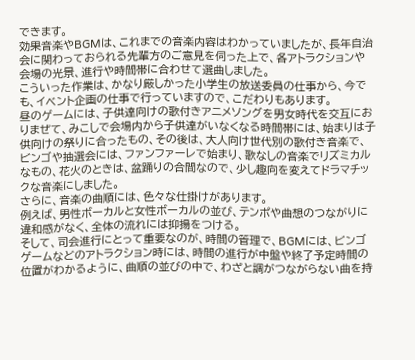できます。
効果音楽やBGMは、これまでの音楽内容はわかっていましたが、長年自治会に関わっておられる先輩方のご意見を伺った上で、各アトラクションや会場の光景、進行や時間帯に合わせて選曲しました。
こういった作業は、かなり厳しかった小学生の放送委員の仕事から、今でも、イベント企画の仕事で行っていますので、こだわりもあります。
昼のゲームには、子供達向けの歌付きアニメソングを男女時代を交互におりまぜて、みこしで会場内から子供達がいなくなる時間帯には、始まりは子供向けの祭りに合ったもの、その後は、大人向け世代別の歌付き音楽で、ビンゴや抽選会には、ファンファーレで始まり、歌なしの音楽でリズミカルなもの、花火のときは、盆踊りの合間なので、少し趣向を変えてドラマチックな音楽にしました。
さらに、音楽の曲順には、色々な仕掛けがあります。
例えば、男性ボーカルと女性ボーカルの並び、テンポや曲想のつながりに違和感がなく、全体の流れには抑揚をつける。
そして、司会進行にとって重要なのが、時間の管理で、BGMには、ビンゴゲームなどのアトラクション時には、時間の進行が中盤や終了予定時間の位置がわかるように、曲順の並びの中で、わざと調がつながらない曲を持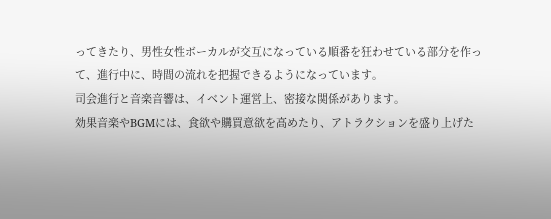ってきたり、男性女性ボーカルが交互になっている順番を狂わせている部分を作って、進行中に、時間の流れを把握できるようになっています。
司会進行と音楽音響は、イベント運営上、密接な関係があります。
効果音楽やBGMには、食欲や購買意欲を高めたり、アトラクションを盛り上げた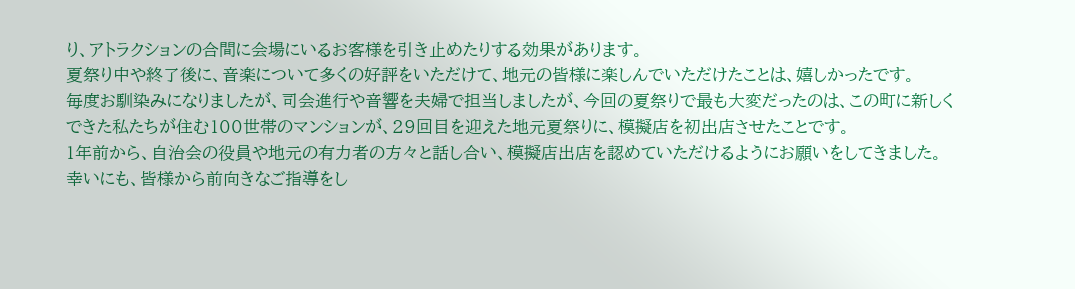り、アトラクションの合間に会場にいるお客様を引き止めたりする効果があります。
夏祭り中や終了後に、音楽について多くの好評をいただけて、地元の皆様に楽しんでいただけたことは、嬉しかったです。
毎度お馴染みになりましたが、司会進行や音響を夫婦で担当しましたが、今回の夏祭りで最も大変だったのは、この町に新しくできた私たちが住む100世帯のマンションが、29回目を迎えた地元夏祭りに、模擬店を初出店させたことです。
1年前から、自治会の役員や地元の有力者の方々と話し合い、模擬店出店を認めていただけるようにお願いをしてきました。
幸いにも、皆様から前向きなご指導をし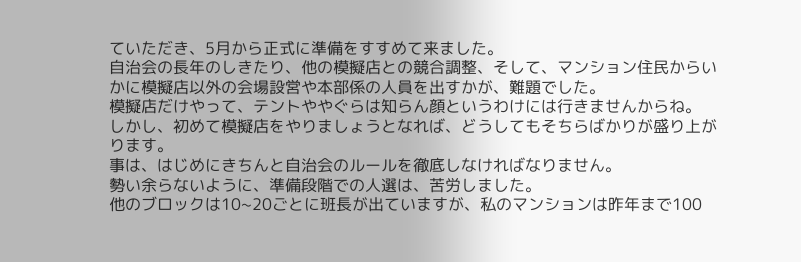ていただき、5月から正式に準備をすすめて来ました。
自治会の長年のしきたり、他の模擬店との競合調整、そして、マンション住民からいかに模擬店以外の会場設営や本部係の人員を出すかが、難題でした。
模擬店だけやって、テントややぐらは知らん顔というわけには行きませんからね。
しかし、初めて模擬店をやりましょうとなれば、どうしてもそちらばかりが盛り上がります。
事は、はじめにきちんと自治会のルールを徹底しなければなりません。
勢い余らないように、準備段階での人選は、苦労しました。
他のブロックは10~20ごとに班長が出ていますが、私のマンションは昨年まで100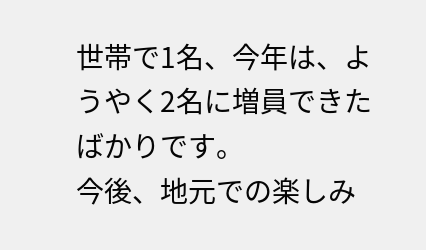世帯で1名、今年は、ようやく2名に増員できたばかりです。
今後、地元での楽しみ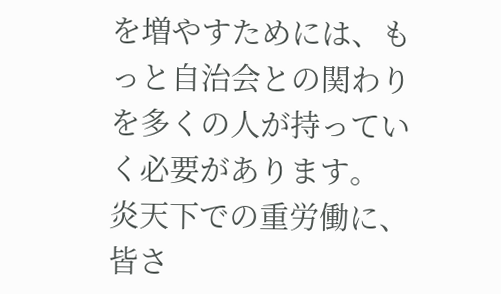を増やすためには、もっと自治会との関わりを多くの人が持っていく必要があります。
炎天下での重労働に、皆さ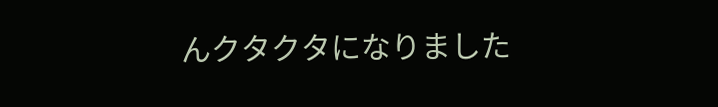んクタクタになりました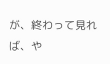が、終わって見れば、や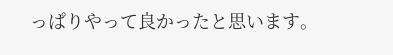っぱりやって良かったと思います。